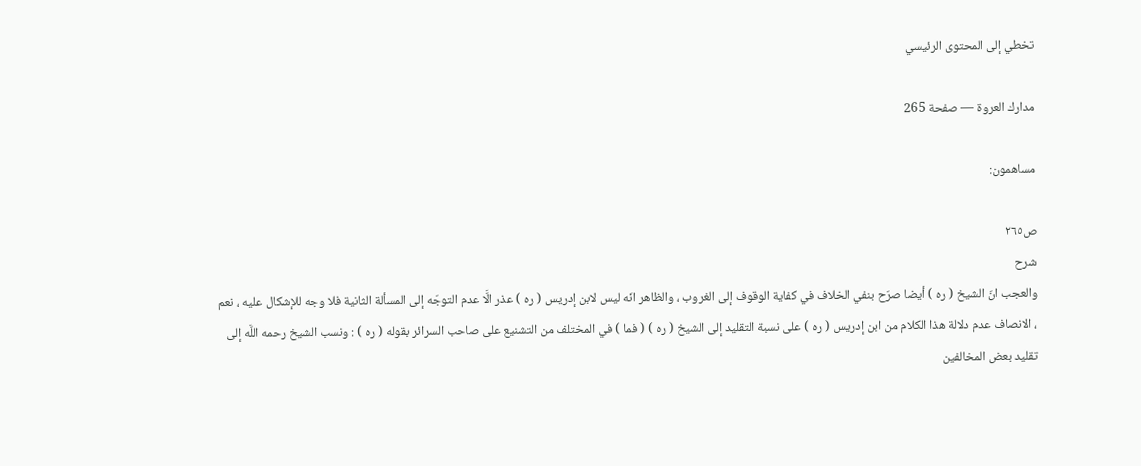تخطي إلى المحتوى الرئيسي

مدارك العروة — صفحة 265

مساهمون:

ص٢٦٥
شرح
والعجب انّ الشيخ ( ره ) أيضا صرّح بنفي الخلاف في كفاية الوقوف إلى الغروب ، والظاهر انّه ليس لابن إدريس ( ره ) عذر الَّا عدم التوجّه إلى المسألة الثانية فلا وجه للإشكال عليه ، نعم ، الانصاف عدم دلالة هذا الكلام من ابن إدريس ( ره ) على نسبة التقليد إلى الشيخ ( ره ) ( فما ) في المختلف من التشنيع على صاحب السرائر بقوله ( ره ) : ونسب الشيخ رحمه اللَّه إلى تقليد بعض المخالفين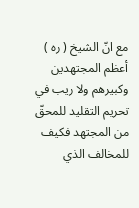مع انّ الشيخ ( ره ) أعظم المجتهدين وكبيرهم ولا ريب في تحريم التقليد للمحقّ من المجتهد فكيف للمخالف الذي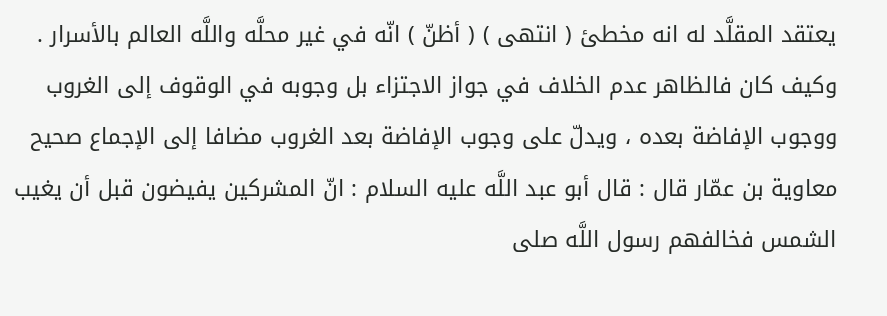يعتقد المقلَّد له انه مخطئ ( انتهى ) ( أظنّ ) انّه في غير محلَّه واللَّه العالم بالأسرار . وكيف كان فالظاهر عدم الخلاف في جواز الاجتزاء بل وجوبه في الوقوف إلى الغروب ووجوب الإفاضة بعده ، ويدلّ على وجوب الإفاضة بعد الغروب مضافا إلى الإجماع صحيح معاوية بن عمّار قال : قال أبو عبد اللَّه عليه السلام : انّ المشركين يفيضون قبل أن يغيب الشمس فخالفهم رسول اللَّه صلى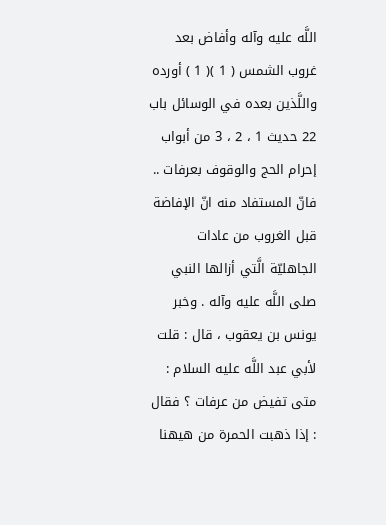اللَّه عليه وآله وأفاض بعد غروب الشمس ( 1 )( 1 ) أورده واللَّذين بعده في الوسائل باب 22 حديث 1 ، 2 ، 3 من أبواب إحرام الحج والوقوف بعرفات .. فانّ المستفاد منه انّ الإفاضة قبل الغروب من عادات الجاهليّة الَّتي أزالها النبي صلى اللَّه عليه وآله . وخبر يونس بن يعقوب ، قال : قلت لأبي عبد اللَّه عليه السلام : متى تفيض من عرفات ؟ فقال : إذا ذهبت الحمرة من هيهنا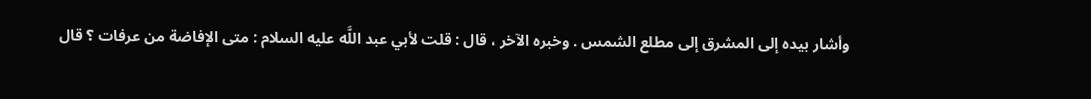وأشار بيده إلى المشرق إلى مطلع الشمس . وخبره الآخر ، قال : قلت لأبي عبد اللَّه عليه السلام : متى الإفاضة من عرفات ؟ قال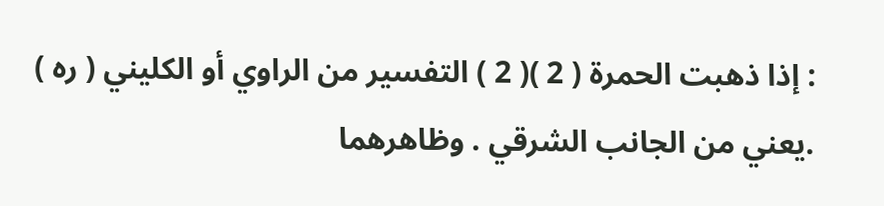: إذا ذهبت الحمرة ( 2 )( 2 ) التفسير من الراوي أو الكليني ( ره ) .يعني من الجانب الشرقي . وظاهرهما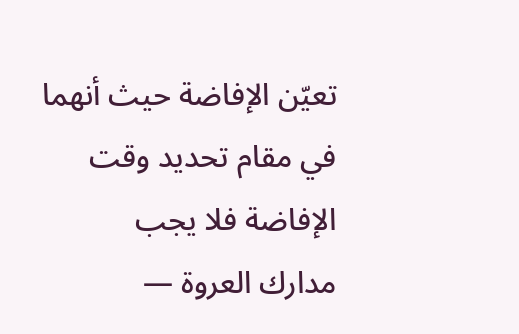تعيّن الإفاضة حيث أنهما في مقام تحديد وقت الإفاضة فلا يجب
مدارك العروة —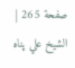صفحة 265 | الشيخ علي پناه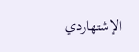الإشتهاردي